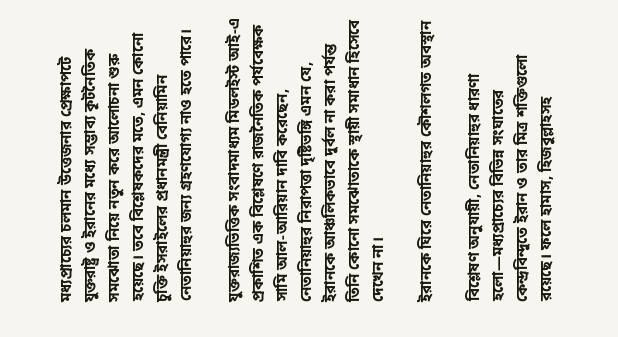মধ্যপ্রাচ্যের চলমান উত্তেজনার প্রেক্ষাপটে যুক্তরাষ্ট্র ও ইরানের মধ্যে সম্ভাব্য কূটনৈতিক সমঝোতা নিয়ে নতুন করে আলোচনা শুরু হয়েছে। তবে বিশ্লেষকদের মতে, এমন কোনো চুক্তি ইসরাইলের প্রধানমন্ত্রী বেনিয়ামিন নেতানিয়াহুর জন্য গ্রহণযোগ্য নাও হতে পারে।

যুক্তরাজ্যভিত্তিক সংবাদমাধ্যম মিডলইস্ট আই-এ প্রকাশিত এক বিশ্লেষণে রাজনৈতিক পর্যবেক্ষক সামি আল-আরিয়ান দাবি করেছেন, নেতানিয়াহুর নিরাপত্তা দৃষ্টিভঙ্গি এমন যে, ইরানকে আঞ্চলিকভাবে দুর্বল না করা পর্যন্ত তিনি কোনো সমঝোতাকে স্থায়ী সমাধান হিসেবে দেখেন না।

ইরানকে ঘিরে নেতানিয়াহুর কৌশলগত অবস্থান

বিশ্লেষণ অনুযায়ী, নেতানিয়াহুর ধারণা হলো—মধ্যপ্রাচ্যের বিভিন্ন সংঘাতের কেন্দ্রবিন্দুতে ইরান ও তার মিত্র শক্তিগুলো রয়েছে। ফলে হামাস, হিজবুল্লাহসহ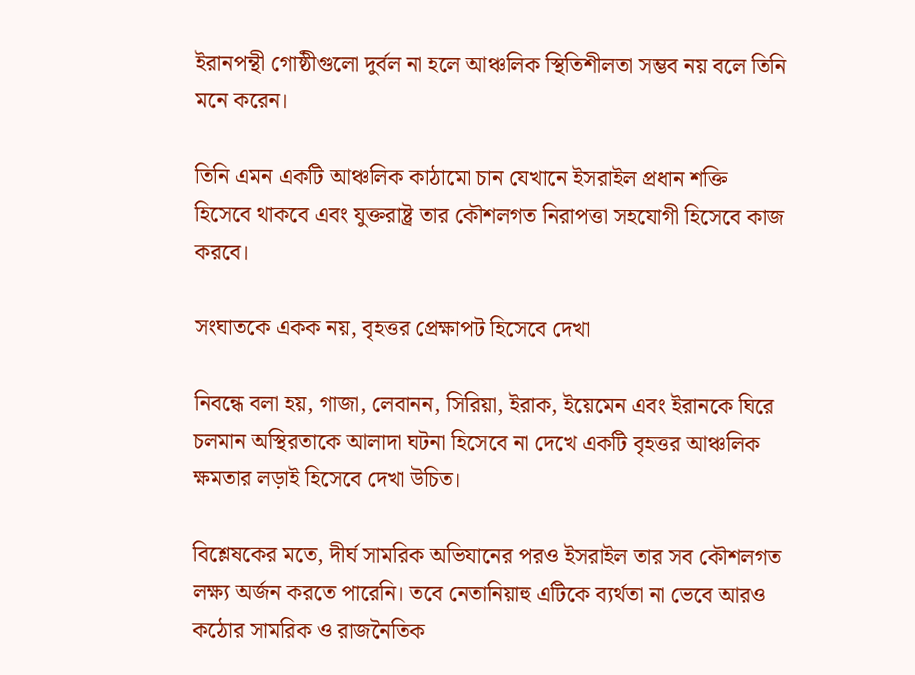ইরানপন্থী গোষ্ঠীগুলো দুর্বল না হলে আঞ্চলিক স্থিতিশীলতা সম্ভব নয় বলে তিনি মনে করেন।

তিনি এমন একটি আঞ্চলিক কাঠামো চান যেখানে ইসরাইল প্রধান শক্তি হিসেবে থাকবে এবং যুক্তরাষ্ট্র তার কৌশলগত নিরাপত্তা সহযোগী হিসেবে কাজ করবে।

সংঘাতকে একক নয়, বৃহত্তর প্রেক্ষাপট হিসেবে দেখা

নিবন্ধে বলা হয়, গাজা, লেবানন, সিরিয়া, ইরাক, ইয়েমেন এবং ইরানকে ঘিরে চলমান অস্থিরতাকে আলাদা ঘটনা হিসেবে না দেখে একটি বৃহত্তর আঞ্চলিক ক্ষমতার লড়াই হিসেবে দেখা উচিত।

বিশ্লেষকের মতে, দীর্ঘ সামরিক অভিযানের পরও ইসরাইল তার সব কৌশলগত লক্ষ্য অর্জন করতে পারেনি। তবে নেতানিয়াহু এটিকে ব্যর্থতা না ভেবে আরও কঠোর সামরিক ও রাজনৈতিক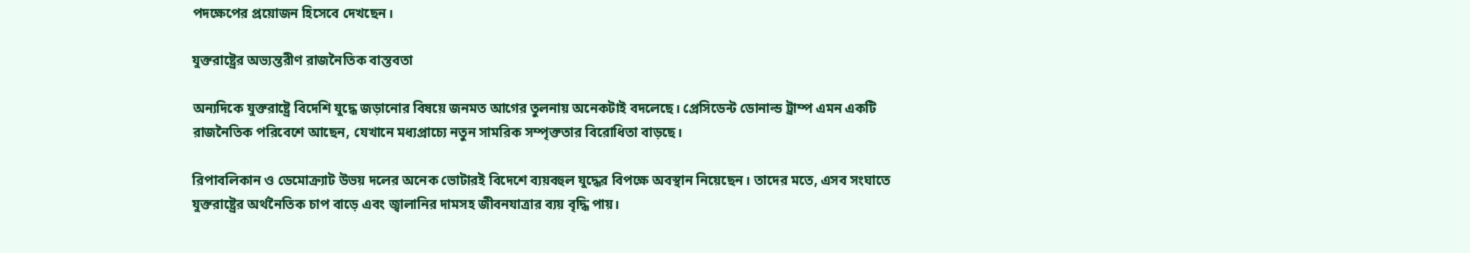পদক্ষেপের প্রয়োজন হিসেবে দেখছেন।

যুক্তরাষ্ট্রের অভ্যন্তরীণ রাজনৈতিক বাস্তবতা

অন্যদিকে যুক্তরাষ্ট্রে বিদেশি যুদ্ধে জড়ানোর বিষয়ে জনমত আগের তুলনায় অনেকটাই বদলেছে। প্রেসিডেন্ট ডোনাল্ড ট্রাম্প এমন একটি রাজনৈতিক পরিবেশে আছেন, যেখানে মধ্যপ্রাচ্যে নতুন সামরিক সম্পৃক্ততার বিরোধিতা বাড়ছে।

রিপাবলিকান ও ডেমোক্র্যাট উভয় দলের অনেক ভোটারই বিদেশে ব্যয়বহুল যুদ্ধের বিপক্ষে অবস্থান নিয়েছেন। তাদের মতে, এসব সংঘাতে যুক্তরাষ্ট্রের অর্থনৈতিক চাপ বাড়ে এবং জ্বালানির দামসহ জীবনযাত্রার ব্যয় বৃদ্ধি পায়।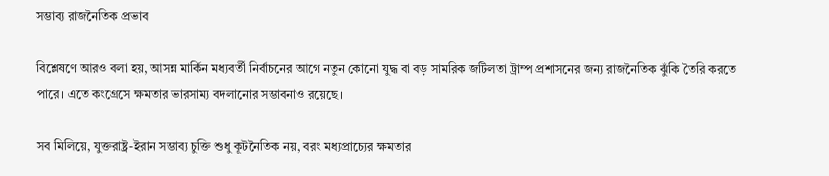সম্ভাব্য রাজনৈতিক প্রভাব

বিশ্লেষণে আরও বলা হয়, আসন্ন মার্কিন মধ্যবর্তী নির্বাচনের আগে নতুন কোনো যুদ্ধ বা বড় সামরিক জটিলতা ট্রাম্প প্রশাসনের জন্য রাজনৈতিক ঝুঁকি তৈরি করতে পারে। এতে কংগ্রেসে ক্ষমতার ভারসাম্য বদলানোর সম্ভাবনাও রয়েছে।

সব মিলিয়ে, যুক্তরাষ্ট্র-ইরান সম্ভাব্য চুক্তি শুধু কূটনৈতিক নয়, বরং মধ্যপ্রাচ্যের ক্ষমতার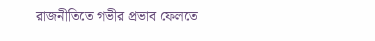রাজনীতিতে গভীর প্রভাব ফেলতে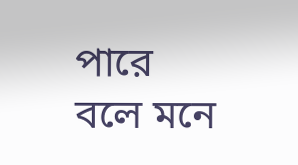পারে বলে মনে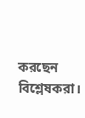করছেন বিশ্লেষকরা।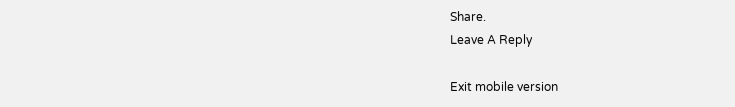Share.
Leave A Reply

Exit mobile version